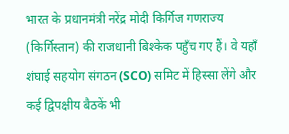भारत के प्रधानमंत्री नरेंद्र मोदी किर्गिज गणराज्य (किर्गिस्तान) की राजधानी बिश्केक पहुँच गए हैं। वे यहाँ शंघाई सहयोग संगठन (SCO) समिट में हिस्सा लेंगे और कई द्विपक्षीय बैठकें भी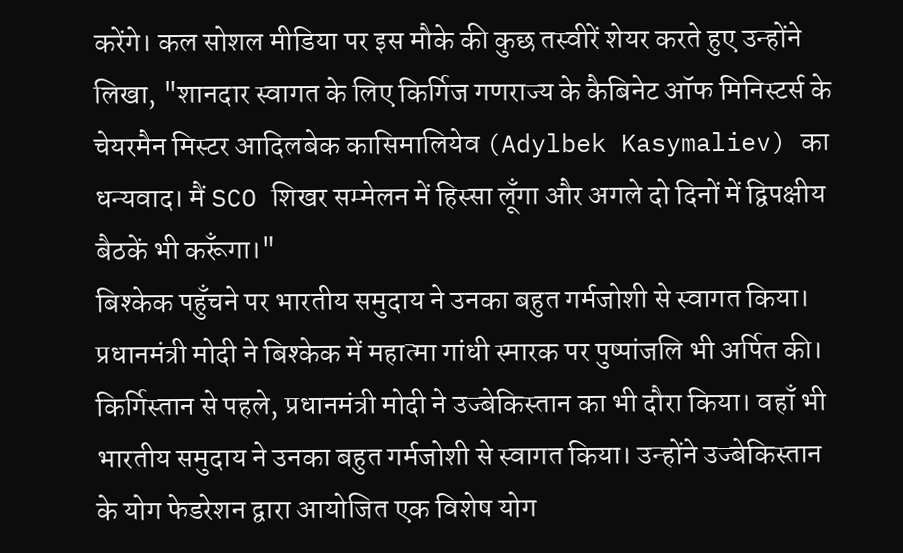करेंगे। कल सोशल मीडिया पर इस मौके की कुछ तस्वीरें शेयर करते हुए उन्होंने लिखा, "शानदार स्वागत के लिए किर्गिज गणराज्य के कैबिनेट ऑफ मिनिस्टर्स के चेयरमैन मिस्टर आदिलबेक कासिमालियेव (Adylbek Kasymaliev) का धन्यवाद। मैं SCO शिखर सम्मेलन में हिस्सा लूँगा और अगले दो दिनों में द्विपक्षीय बैठकें भी करूँगा।"
बिश्केक पहुँचने पर भारतीय समुदाय ने उनका बहुत गर्मजोशी से स्वागत किया। प्रधानमंत्री मोदी ने बिश्केक में महात्मा गांधी स्मारक पर पुष्पांजलि भी अर्पित की। किर्गिस्तान से पहले, प्रधानमंत्री मोदी ने उज्बेकिस्तान का भी दौरा किया। वहाँ भी भारतीय समुदाय ने उनका बहुत गर्मजोशी से स्वागत किया। उन्होंने उज्बेकिस्तान के योग फेडरेशन द्वारा आयोजित एक विशेष योग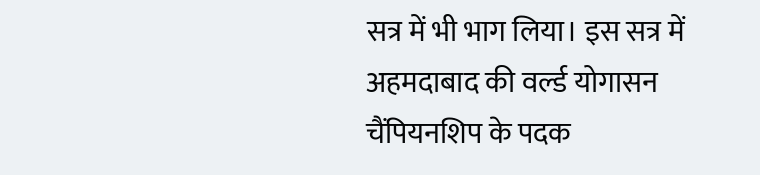सत्र में भी भाग लिया। इस सत्र में अहमदाबाद की वर्ल्ड योगासन चैंपियनशिप के पदक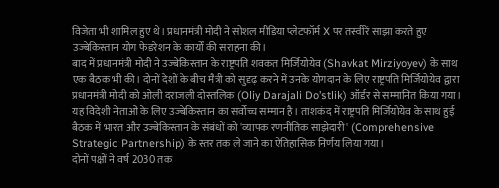विजेता भी शामिल हुए थे। प्रधानमंत्री मोदी ने सोशल मीडिया प्लेटफॉर्म X पर तस्वीरें साझा करते हुए उज्बेकिस्तान योग फेडरेशन के कार्यों की सराहना की।
बाद में प्रधानमंत्री मोदी ने उज्बेकिस्तान के राष्ट्रपति शवकत मिर्जियोयेव (Shavkat Mirziyoyev) के साथ एक बैठक भी की। दोनों देशों के बीच मैत्री को सुदृढ़ करने में उनके योगदान के लिए राष्ट्रपति मिर्जियोयेव द्वारा प्रधानमंत्री मोदी को ओली दराजली दोस्तलिक (Oliy Darajali Do’stlik) ऑर्डर से सम्मानित किया गया। यह विदेशी नेताओं के लिए उज्बेकिस्तान का सर्वोच्च सम्मान है। ताशकंद में राष्ट्रपति मिर्जियोयेव के साथ हुई बैठक में भारत और उज्बेकिस्तान के संबंधों को 'व्यापक रणनीतिक साझेदारी' (Comprehensive Strategic Partnership) के स्तर तक ले जाने का ऐतिहासिक निर्णय लिया गया।
दोनों पक्षों ने वर्ष 2030 तक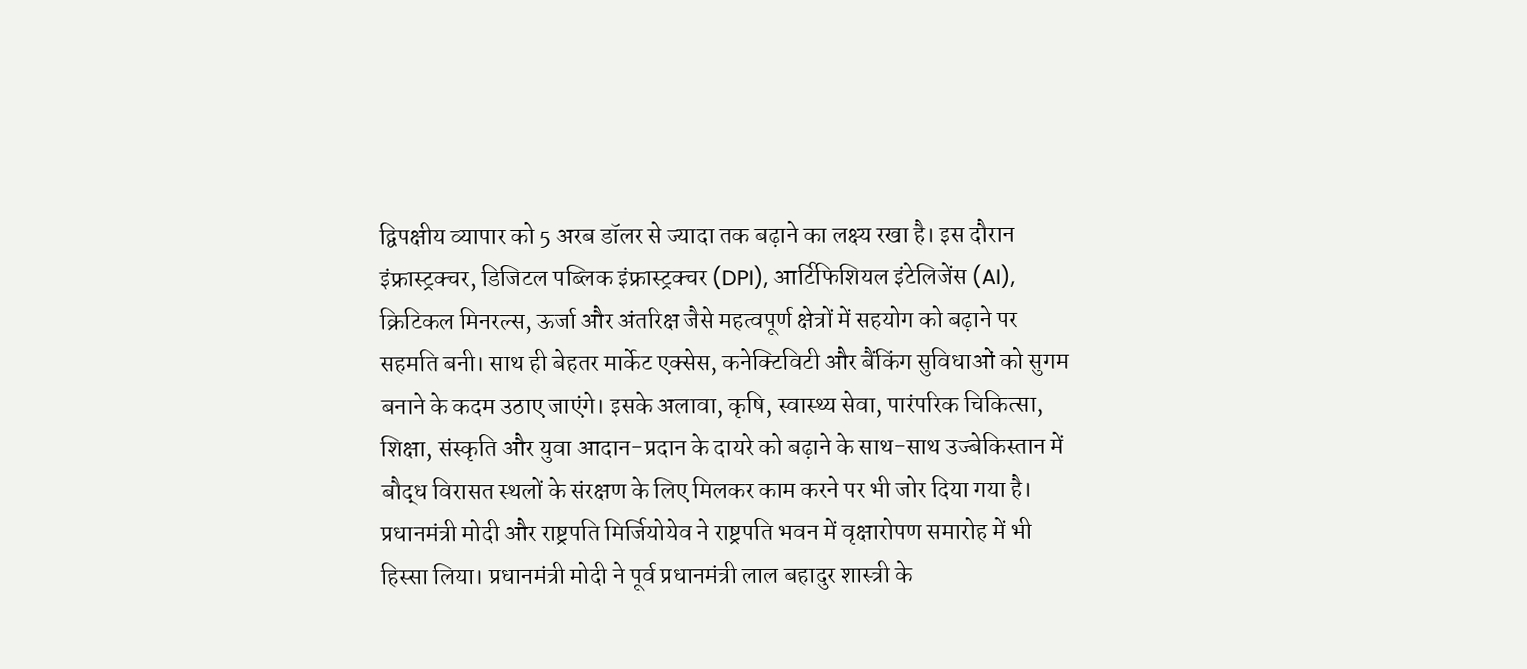द्विपक्षीय व्यापार को 5 अरब डॉलर से ज्यादा तक बढ़ाने का लक्ष्य रखा है। इस दौरान इंफ्रास्ट्रक्चर, डिजिटल पब्लिक इंफ्रास्ट्रक्चर (DPI), आर्टिफिशियल इंटेलिजेंस (AI), क्रिटिकल मिनरल्स, ऊर्जा और अंतरिक्ष जैसे महत्वपूर्ण क्षेत्रों में सहयोग को बढ़ाने पर सहमति बनी। साथ ही बेहतर मार्केट एक्सेस, कनेक्टिविटी और बैंकिंग सुविधाओं को सुगम बनाने के कदम उठाए जाएंगे। इसके अलावा, कृषि, स्वास्थ्य सेवा, पारंपरिक चिकित्सा, शिक्षा, संस्कृति और युवा आदान-प्रदान के दायरे को बढ़ाने के साथ-साथ उज्बेकिस्तान में बौद्ध विरासत स्थलों के संरक्षण के लिए मिलकर काम करने पर भी जोर दिया गया है।
प्रधानमंत्री मोदी और राष्ट्रपति मिर्जियोयेव ने राष्ट्रपति भवन में वृक्षारोपण समारोह में भी हिस्सा लिया। प्रधानमंत्री मोदी ने पूर्व प्रधानमंत्री लाल बहादुर शास्त्री के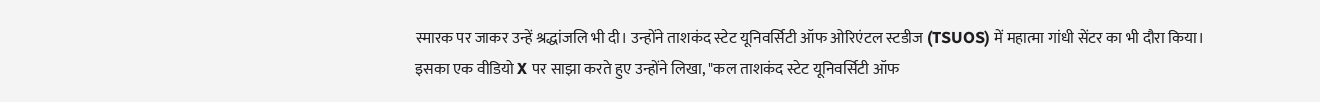स्मारक पर जाकर उन्हें श्रद्धांजलि भी दी। उन्होंने ताशकंद स्टेट यूनिवर्सिटी ऑफ ओरिएंटल स्टडीज (TSUOS) में महात्मा गांधी सेंटर का भी दौरा किया।
इसका एक वीडियो X पर साझा करते हुए उन्होंने लिखा, "कल ताशकंद स्टेट यूनिवर्सिटी ऑफ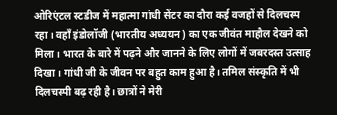ओरिएंटल स्टडीज में महात्मा गांधी सेंटर का दौरा कई वजहों से दिलचस्प रहा। वहाँ इंडोलॉजी (भारतीय अध्ययन) का एक जीवंत माहौल देखने को मिला। भारत के बारे में पढ़ने और जानने के लिए लोगों में जबरदस्त उत्साह दिखा। गांधी जी के जीवन पर बहुत काम हुआ है। तमिल संस्कृति में भी दिलचस्पी बढ़ रही है। छात्रों ने मेरी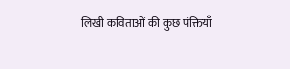लिखी कविताओं की कुछ पंक्तियाँ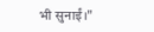भी सुनाईं।"